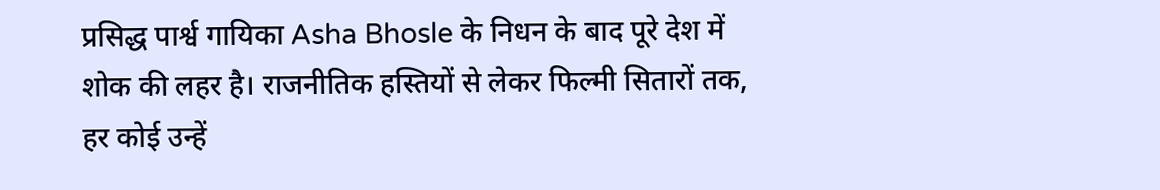प्रसिद्ध पार्श्व गायिका Asha Bhosle के निधन के बाद पूरे देश में शोक की लहर है। राजनीतिक हस्तियों से लेकर फिल्मी सितारों तक, हर कोई उन्हें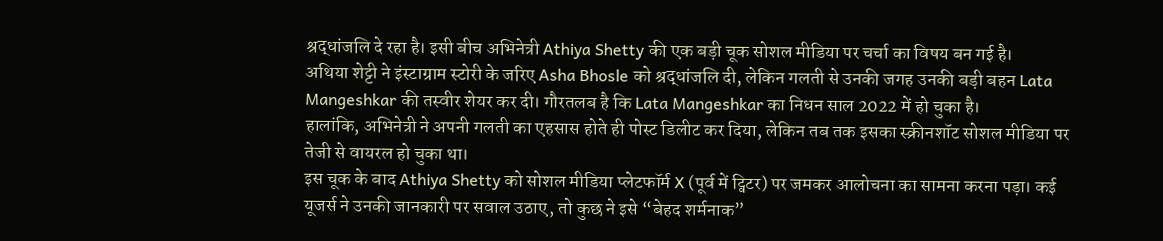श्रद्धांजलि दे रहा है। इसी बीच अभिनेत्री Athiya Shetty की एक बड़ी चूक सोशल मीडिया पर चर्चा का विषय बन गई है।
अथिया शेट्टी ने इंस्टाग्राम स्टोरी के जरिए Asha Bhosle को श्रद्धांजलि दी, लेकिन गलती से उनकी जगह उनकी बड़ी बहन Lata Mangeshkar की तस्वीर शेयर कर दी। गौरतलब है कि Lata Mangeshkar का निधन साल 2022 में हो चुका है।
हालांकि, अभिनेत्री ने अपनी गलती का एहसास होते ही पोस्ट डिलीट कर दिया, लेकिन तब तक इसका स्क्रीनशॉट सोशल मीडिया पर तेजी से वायरल हो चुका था।
इस चूक के बाद Athiya Shetty को सोशल मीडिया प्लेटफॉर्म X (पूर्व में ट्विटर) पर जमकर आलोचना का सामना करना पड़ा। कई यूजर्स ने उनकी जानकारी पर सवाल उठाए, तो कुछ ने इसे “बेहद शर्मनाक”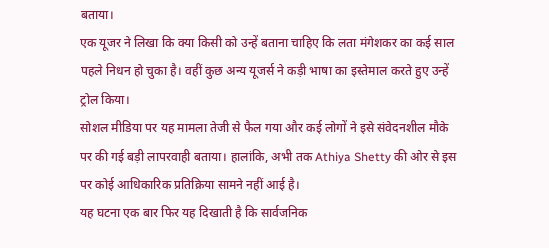बताया।
एक यूजर ने लिखा कि क्या किसी को उन्हें बताना चाहिए कि लता मंगेशकर का कई साल पहले निधन हो चुका है। वहीं कुछ अन्य यूजर्स ने कड़ी भाषा का इस्तेमाल करते हुए उन्हें ट्रोल किया।
सोशल मीडिया पर यह मामला तेजी से फैल गया और कई लोगों ने इसे संवेदनशील मौके पर की गई बड़ी लापरवाही बताया। हालांकि, अभी तक Athiya Shetty की ओर से इस पर कोई आधिकारिक प्रतिक्रिया सामने नहीं आई है।
यह घटना एक बार फिर यह दिखाती है कि सार्वजनिक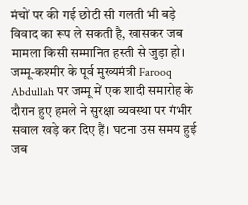मंचों पर की गई छोटी सी गलती भी बड़े विवाद का रूप ले सकती है, खासकर जब मामला किसी सम्मानित हस्ती से जुड़ा हो।
जम्मू-कश्मीर के पूर्व मुख्यमंत्री Farooq Abdullah पर जम्मू में एक शादी समारोह के दौरान हुए हमले ने सुरक्षा व्यवस्था पर गंभीर सवाल खड़े कर दिए हैं। घटना उस समय हुई जब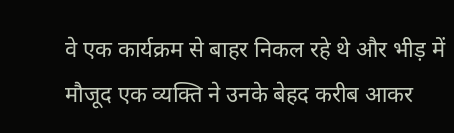वे एक कार्यक्रम से बाहर निकल रहे थे और भीड़ में मौजूद एक व्यक्ति ने उनके बेहद करीब आकर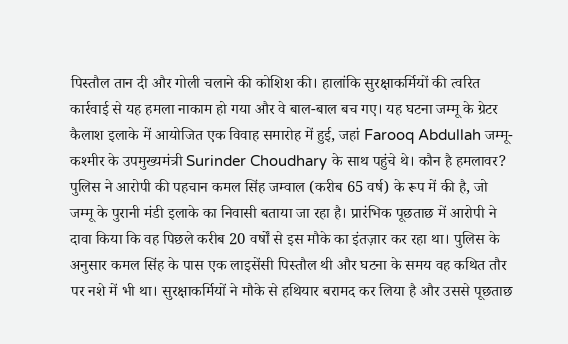पिस्तौल तान दी और गोली चलाने की कोशिश की। हालांकि सुरक्षाकर्मियों की त्वरित कार्रवाई से यह हमला नाकाम हो गया और वे बाल-बाल बच गए। यह घटना जम्मू के ग्रेटर कैलाश इलाके में आयोजित एक विवाह समारोह में हुई, जहां Farooq Abdullah जम्मू-कश्मीर के उपमुख्यमंत्री Surinder Choudhary के साथ पहुंचे थे। कौन है हमलावर? पुलिस ने आरोपी की पहचान कमल सिंह जम्वाल (करीब 65 वर्ष) के रूप में की है, जो जम्मू के पुरानी मंडी इलाके का निवासी बताया जा रहा है। प्रारंभिक पूछताछ में आरोपी ने दावा किया कि वह पिछले करीब 20 वर्षों से इस मौके का इंतज़ार कर रहा था। पुलिस के अनुसार कमल सिंह के पास एक लाइसेंसी पिस्तौल थी और घटना के समय वह कथित तौर पर नशे में भी था। सुरक्षाकर्मियों ने मौके से हथियार बरामद कर लिया है और उससे पूछताछ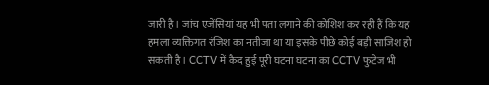जारी है। जांच एजेंसियां यह भी पता लगाने की कोशिश कर रही हैं कि यह हमला व्यक्तिगत रंजिश का नतीजा था या इसके पीछे कोई बड़ी साजिश हो सकती है। CCTV में कैद हुई पूरी घटना घटना का CCTV फुटेज भी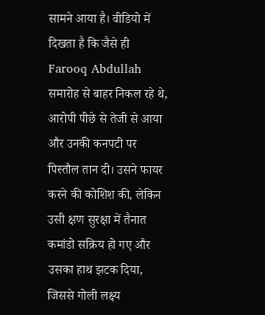सामने आया है। वीडियो में दिखता है कि जैसे ही Farooq Abdullah समारोह से बाहर निकल रहे थे, आरोपी पीछे से तेजी से आया और उनकी कनपटी पर पिस्तौल तान दी। उसने फायर करने की कोशिश की, लेकिन उसी क्षण सुरक्षा में तैनात कमांडो सक्रिय हो गए और उसका हाथ झटक दिया, जिससे गोली लक्ष्य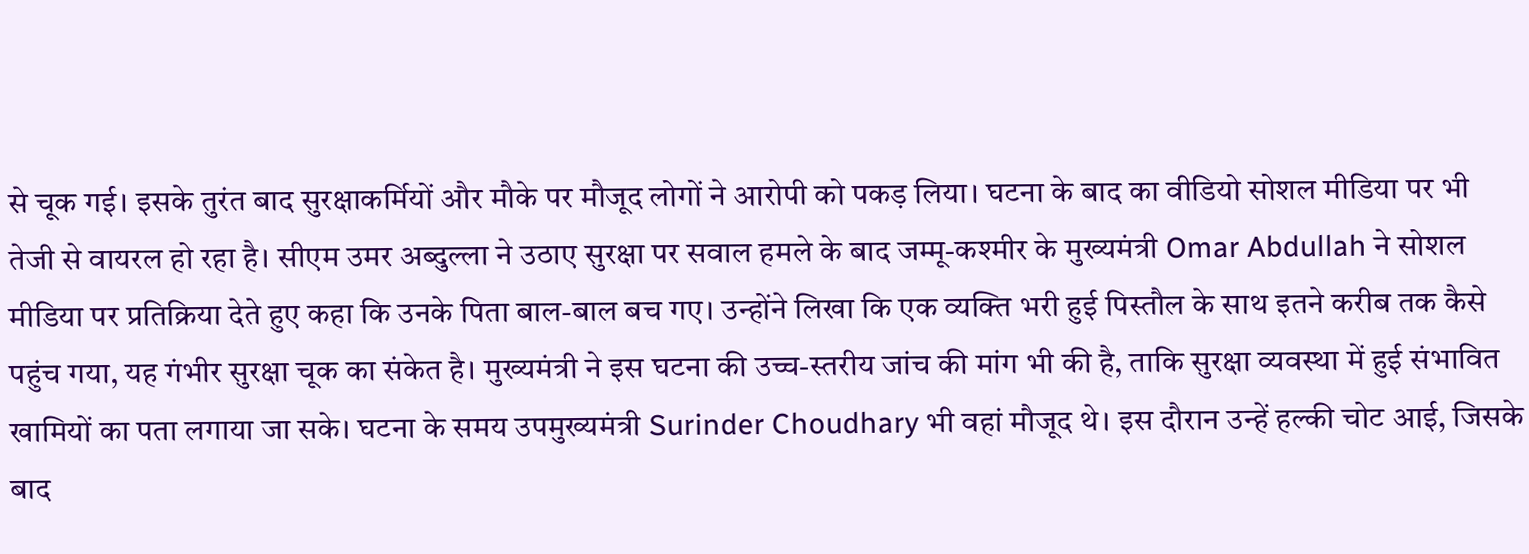से चूक गई। इसके तुरंत बाद सुरक्षाकर्मियों और मौके पर मौजूद लोगों ने आरोपी को पकड़ लिया। घटना के बाद का वीडियो सोशल मीडिया पर भी तेजी से वायरल हो रहा है। सीएम उमर अब्दुल्ला ने उठाए सुरक्षा पर सवाल हमले के बाद जम्मू-कश्मीर के मुख्यमंत्री Omar Abdullah ने सोशल मीडिया पर प्रतिक्रिया देते हुए कहा कि उनके पिता बाल-बाल बच गए। उन्होंने लिखा कि एक व्यक्ति भरी हुई पिस्तौल के साथ इतने करीब तक कैसे पहुंच गया, यह गंभीर सुरक्षा चूक का संकेत है। मुख्यमंत्री ने इस घटना की उच्च-स्तरीय जांच की मांग भी की है, ताकि सुरक्षा व्यवस्था में हुई संभावित खामियों का पता लगाया जा सके। घटना के समय उपमुख्यमंत्री Surinder Choudhary भी वहां मौजूद थे। इस दौरान उन्हें हल्की चोट आई, जिसके बाद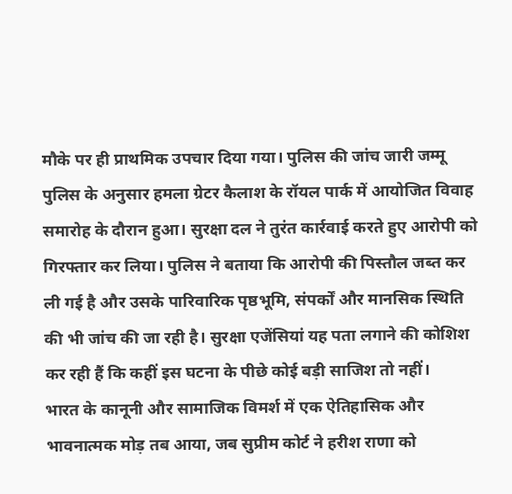मौके पर ही प्राथमिक उपचार दिया गया। पुलिस की जांच जारी जम्मू पुलिस के अनुसार हमला ग्रेटर कैलाश के रॉयल पार्क में आयोजित विवाह समारोह के दौरान हुआ। सुरक्षा दल ने तुरंत कार्रवाई करते हुए आरोपी को गिरफ्तार कर लिया। पुलिस ने बताया कि आरोपी की पिस्तौल जब्त कर ली गई है और उसके पारिवारिक पृष्ठभूमि, संपर्कों और मानसिक स्थिति की भी जांच की जा रही है। सुरक्षा एजेंसियां यह पता लगाने की कोशिश कर रही हैं कि कहीं इस घटना के पीछे कोई बड़ी साजिश तो नहीं।
भारत के कानूनी और सामाजिक विमर्श में एक ऐतिहासिक और भावनात्मक मोड़ तब आया, जब सुप्रीम कोर्ट ने हरीश राणा को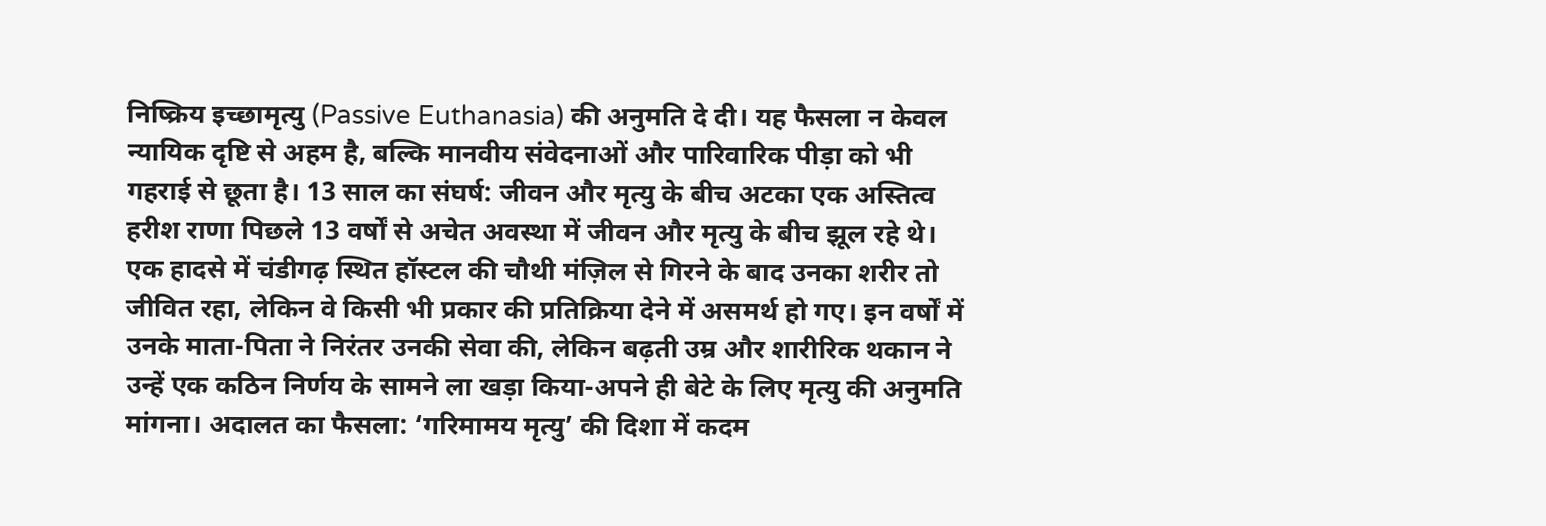निष्क्रिय इच्छामृत्यु (Passive Euthanasia) की अनुमति दे दी। यह फैसला न केवल न्यायिक दृष्टि से अहम है, बल्कि मानवीय संवेदनाओं और पारिवारिक पीड़ा को भी गहराई से छूता है। 13 साल का संघर्ष: जीवन और मृत्यु के बीच अटका एक अस्तित्व हरीश राणा पिछले 13 वर्षों से अचेत अवस्था में जीवन और मृत्यु के बीच झूल रहे थे। एक हादसे में चंडीगढ़ स्थित हॉस्टल की चौथी मंज़िल से गिरने के बाद उनका शरीर तो जीवित रहा, लेकिन वे किसी भी प्रकार की प्रतिक्रिया देने में असमर्थ हो गए। इन वर्षों में उनके माता-पिता ने निरंतर उनकी सेवा की, लेकिन बढ़ती उम्र और शारीरिक थकान ने उन्हें एक कठिन निर्णय के सामने ला खड़ा किया-अपने ही बेटे के लिए मृत्यु की अनुमति मांगना। अदालत का फैसला: ‘गरिमामय मृत्यु’ की दिशा में कदम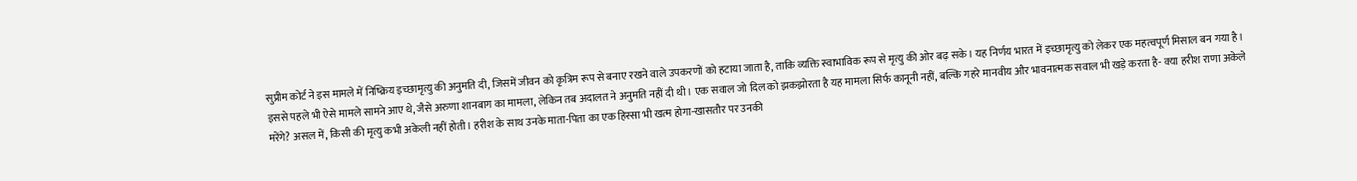सुप्रीम कोर्ट ने इस मामले में निष्क्रिय इच्छामृत्यु की अनुमति दी, जिसमें जीवन को कृत्रिम रूप से बनाए रखने वाले उपकरणों को हटाया जाता है, ताकि व्यक्ति स्वाभाविक रूप से मृत्यु की ओर बढ़ सके। यह निर्णय भारत में इच्छामृत्यु को लेकर एक महत्वपूर्ण मिसाल बन गया है। इससे पहले भी ऐसे मामले सामने आए थे, जैसे अरुणा शानबाग का मामला, लेकिन तब अदालत ने अनुमति नहीं दी थी। एक सवाल जो दिल को झकझोरता है यह मामला सिर्फ कानूनी नहीं, बल्कि गहरे मानवीय और भावनात्मक सवाल भी खड़े करता है- क्या हरीश राणा अकेले मरेंगे? असल में, किसी की मृत्यु कभी अकेली नहीं होती। हरीश के साथ उनके माता-पिता का एक हिस्सा भी खत्म होगा-खासतौर पर उनकी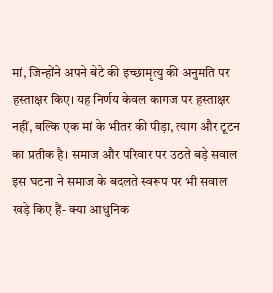मां, जिन्होंने अपने बेटे की इच्छामृत्यु की अनुमति पर हस्ताक्षर किए। यह निर्णय केवल कागज पर हस्ताक्षर नहीं, बल्कि एक मां के भीतर की पीड़ा, त्याग और टूटन का प्रतीक है। समाज और परिवार पर उठते बड़े सवाल इस घटना ने समाज के बदलते स्वरूप पर भी सवाल खड़े किए हैं- क्या आधुनिक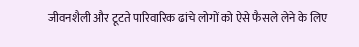जीवनशैली और टूटते पारिवारिक ढांचे लोगों को ऐसे फैसले लेने के लिए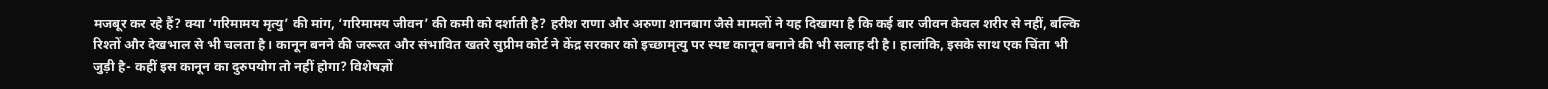मजबूर कर रहे हैं? क्या ‘गरिमामय मृत्यु’ की मांग, ‘गरिमामय जीवन’ की कमी को दर्शाती है? हरीश राणा और अरुणा शानबाग जैसे मामलों ने यह दिखाया है कि कई बार जीवन केवल शरीर से नहीं, बल्कि रिश्तों और देखभाल से भी चलता है। कानून बनने की जरूरत और संभावित खतरे सुप्रीम कोर्ट ने केंद्र सरकार को इच्छामृत्यु पर स्पष्ट कानून बनाने की भी सलाह दी है। हालांकि, इसके साथ एक चिंता भी जुड़ी है- कहीं इस कानून का दुरुपयोग तो नहीं होगा? विशेषज्ञों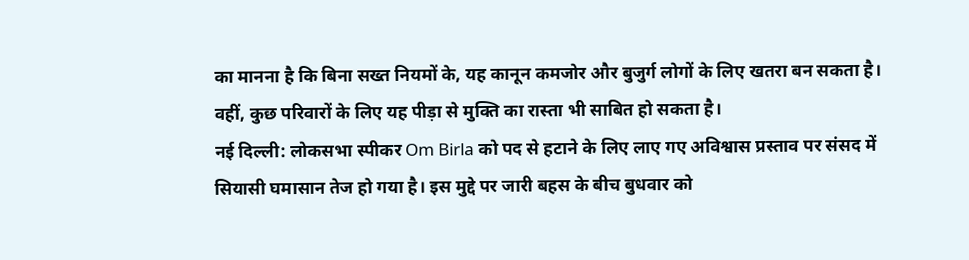का मानना है कि बिना सख्त नियमों के, यह कानून कमजोर और बुजुर्ग लोगों के लिए खतरा बन सकता है। वहीं, कुछ परिवारों के लिए यह पीड़ा से मुक्ति का रास्ता भी साबित हो सकता है।
नई दिल्ली: लोकसभा स्पीकर Om Birla को पद से हटाने के लिए लाए गए अविश्वास प्रस्ताव पर संसद में सियासी घमासान तेज हो गया है। इस मुद्दे पर जारी बहस के बीच बुधवार को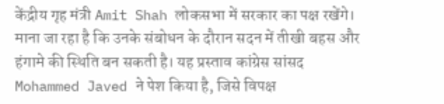केंद्रीय गृह मंत्री Amit Shah लोकसभा में सरकार का पक्ष रखेंगे। माना जा रहा है कि उनके संबोधन के दौरान सदन में तीखी बहस और हंगामे की स्थिति बन सकती है। यह प्रस्ताव कांग्रेस सांसद Mohammed Javed ने पेश किया है, जिसे विपक्ष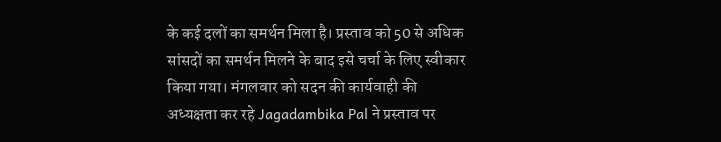के कई दलों का समर्थन मिला है। प्रस्ताव को 50 से अधिक सांसदों का समर्थन मिलने के बाद इसे चर्चा के लिए स्वीकार किया गया। मंगलवार को सदन की कार्यवाही की अध्यक्षता कर रहे Jagadambika Pal ने प्रस्ताव पर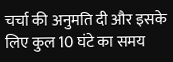चर्चा की अनुमति दी और इसके लिए कुल 10 घंटे का समय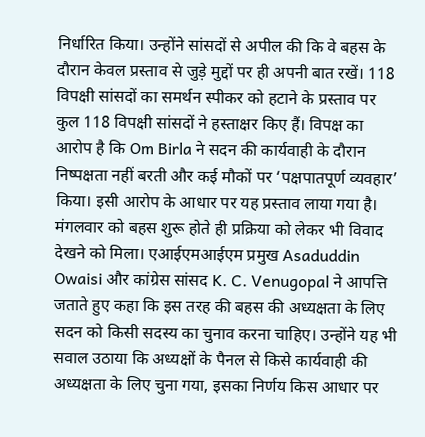निर्धारित किया। उन्होंने सांसदों से अपील की कि वे बहस के दौरान केवल प्रस्ताव से जुड़े मुद्दों पर ही अपनी बात रखें। 118 विपक्षी सांसदों का समर्थन स्पीकर को हटाने के प्रस्ताव पर कुल 118 विपक्षी सांसदों ने हस्ताक्षर किए हैं। विपक्ष का आरोप है कि Om Birla ने सदन की कार्यवाही के दौरान निष्पक्षता नहीं बरती और कई मौकों पर ‘पक्षपातपूर्ण व्यवहार’ किया। इसी आरोप के आधार पर यह प्रस्ताव लाया गया है। मंगलवार को बहस शुरू होते ही प्रक्रिया को लेकर भी विवाद देखने को मिला। एआईएमआईएम प्रमुख Asaduddin Owaisi और कांग्रेस सांसद K. C. Venugopal ने आपत्ति जताते हुए कहा कि इस तरह की बहस की अध्यक्षता के लिए सदन को किसी सदस्य का चुनाव करना चाहिए। उन्होंने यह भी सवाल उठाया कि अध्यक्षों के पैनल से किसे कार्यवाही की अध्यक्षता के लिए चुना गया, इसका निर्णय किस आधार पर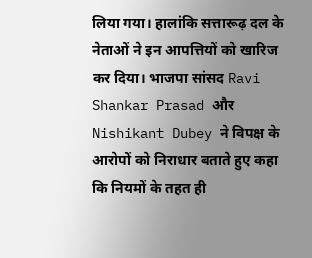लिया गया। हालांकि सत्तारूढ़ दल के नेताओं ने इन आपत्तियों को खारिज कर दिया। भाजपा सांसद Ravi Shankar Prasad और Nishikant Dubey ने विपक्ष के आरोपों को निराधार बताते हुए कहा कि नियमों के तहत ही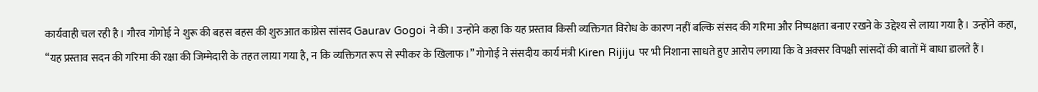कार्यवाही चल रही है। गौरव गोगोई ने शुरू की बहस बहस की शुरुआत कांग्रेस सांसद Gaurav Gogoi ने की। उन्होंने कहा कि यह प्रस्ताव किसी व्यक्तिगत विरोध के कारण नहीं बल्कि संसद की गरिमा और निष्पक्षता बनाए रखने के उद्देश्य से लाया गया है। उन्होंने कहा, “यह प्रस्ताव सदन की गरिमा की रक्षा की जिम्मेदारी के तहत लाया गया है, न कि व्यक्तिगत रूप से स्पीकर के खिलाफ।” गोगोई ने संसदीय कार्य मंत्री Kiren Rijiju पर भी निशाना साधते हुए आरोप लगाया कि वे अक्सर विपक्षी सांसदों की बातों में बाधा डालते हैं।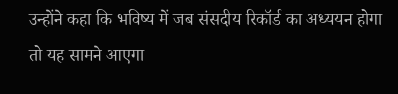उन्होंने कहा कि भविष्य में जब संसदीय रिकॉर्ड का अध्ययन होगा तो यह सामने आएगा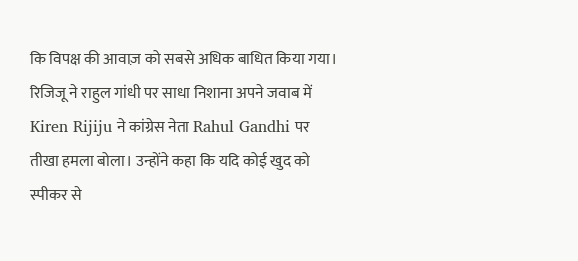कि विपक्ष की आवाज़ को सबसे अधिक बाधित किया गया। रिजिजू ने राहुल गांधी पर साधा निशाना अपने जवाब में Kiren Rijiju ने कांग्रेस नेता Rahul Gandhi पर तीखा हमला बोला। उन्होंने कहा कि यदि कोई खुद को स्पीकर से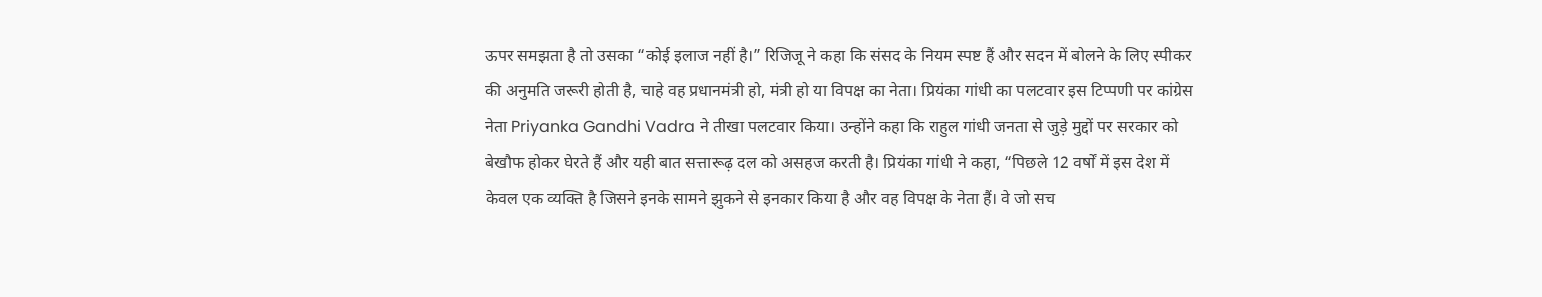ऊपर समझता है तो उसका “कोई इलाज नहीं है।” रिजिजू ने कहा कि संसद के नियम स्पष्ट हैं और सदन में बोलने के लिए स्पीकर की अनुमति जरूरी होती है, चाहे वह प्रधानमंत्री हो, मंत्री हो या विपक्ष का नेता। प्रियंका गांधी का पलटवार इस टिप्पणी पर कांग्रेस नेता Priyanka Gandhi Vadra ने तीखा पलटवार किया। उन्होंने कहा कि राहुल गांधी जनता से जुड़े मुद्दों पर सरकार को बेखौफ होकर घेरते हैं और यही बात सत्तारूढ़ दल को असहज करती है। प्रियंका गांधी ने कहा, “पिछले 12 वर्षों में इस देश में केवल एक व्यक्ति है जिसने इनके सामने झुकने से इनकार किया है और वह विपक्ष के नेता हैं। वे जो सच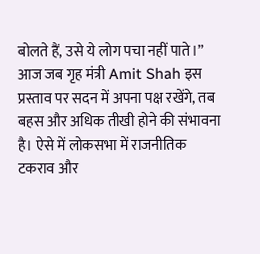बोलते हैं, उसे ये लोग पचा नहीं पाते।” आज जब गृह मंत्री Amit Shah इस प्रस्ताव पर सदन में अपना पक्ष रखेंगे, तब बहस और अधिक तीखी होने की संभावना है। ऐसे में लोकसभा में राजनीतिक टकराव और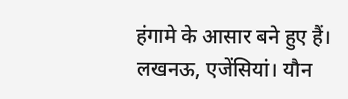हंगामे के आसार बने हुए हैं।
लखनऊ, एजेंसियां। यौन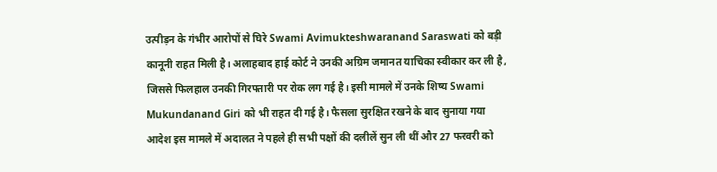उत्पीड़न के गंभीर आरोपों से घिरे Swami Avimukteshwaranand Saraswati को बड़ी कानूनी राहत मिली है। अलाहबाद हाई कोर्ट ने उनकी अग्रिम जमानत याचिका स्वीकार कर ली है, जिससे फिलहाल उनकी गिरफ्तारी पर रोक लग गई है। इसी मामले में उनके शिष्य Swami Mukundanand Giri को भी राहत दी गई है। फैसला सुरक्षित रखने के बाद सुनाया गया आदेश इस मामले में अदालत ने पहले ही सभी पक्षों की दलीलें सुन ली थीं और 27 फरवरी को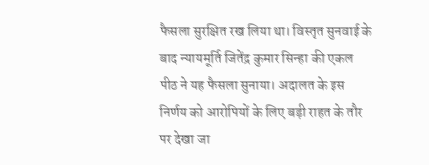फैसला सुरक्षित रख लिया था। विस्तृत सुनवाई के बाद न्यायमूर्ति जितेंद्र कुमार सिन्हा की एकल पीठ ने यह फैसला सुनाया। अदालत के इस निर्णय को आरोपियों के लिए बड़ी राहत के तौर पर देखा जा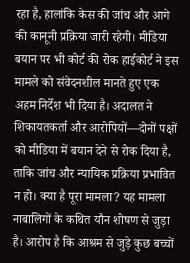रहा है, हालांकि केस की जांच और आगे की कानूनी प्रक्रिया जारी रहेगी। मीडिया बयान पर भी कोर्ट की रोक हाईकोर्ट ने इस मामले को संवेदनशील मानते हुए एक अहम निर्देश भी दिया है। अदालत ने शिकायतकर्ता और आरोपियों—दोनों पक्षों को मीडिया में बयान देने से रोक दिया है, ताकि जांच और न्यायिक प्रक्रिया प्रभावित न हो। क्या है पूरा मामला? यह मामला नाबालिगों के कथित यौन शोषण से जुड़ा है। आरोप है कि आश्रम से जुड़े कुछ बच्चों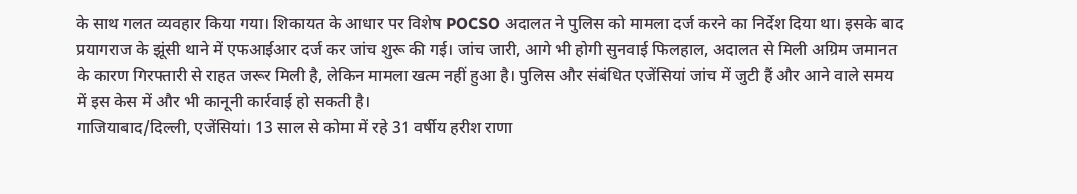के साथ गलत व्यवहार किया गया। शिकायत के आधार पर विशेष POCSO अदालत ने पुलिस को मामला दर्ज करने का निर्देश दिया था। इसके बाद प्रयागराज के झूंसी थाने में एफआईआर दर्ज कर जांच शुरू की गई। जांच जारी, आगे भी होगी सुनवाई फिलहाल, अदालत से मिली अग्रिम जमानत के कारण गिरफ्तारी से राहत जरूर मिली है, लेकिन मामला खत्म नहीं हुआ है। पुलिस और संबंधित एजेंसियां जांच में जुटी हैं और आने वाले समय में इस केस में और भी कानूनी कार्रवाई हो सकती है।
गाजियाबाद/दिल्ली, एजेंसियां। 13 साल से कोमा में रहे 31 वर्षीय हरीश राणा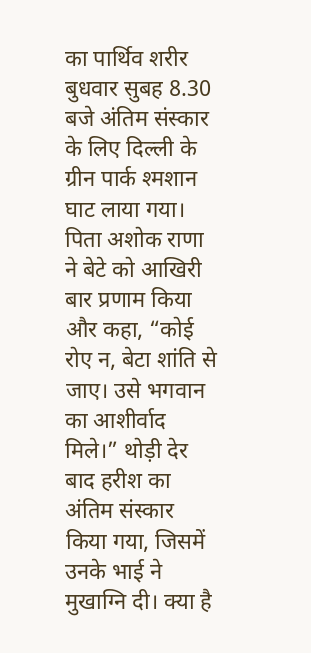का पार्थिव शरीर बुधवार सुबह 8.30 बजे अंतिम संस्कार के लिए दिल्ली के ग्रीन पार्क श्मशान घाट लाया गया। पिता अशोक राणा ने बेटे को आखिरी बार प्रणाम किया और कहा, “कोई रोए न, बेटा शांति से जाए। उसे भगवान का आशीर्वाद मिले।” थोड़ी देर बाद हरीश का अंतिम संस्कार किया गया, जिसमें उनके भाई ने मुखाग्नि दी। क्या है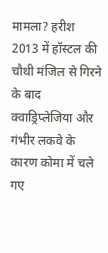मामला? हरीश 2013 में हॉस्टल की चौथी मंजिल से गिरने के बाद क्वाड्रिप्लेजिया और गंभीर लकवे के कारण कोमा में चले गए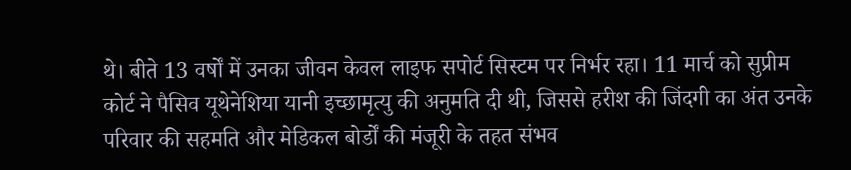थे। बीते 13 वर्षों में उनका जीवन केवल लाइफ सपोर्ट सिस्टम पर निर्भर रहा। 11 मार्च को सुप्रीम कोर्ट ने पैसिव यूथेनेशिया यानी इच्छामृत्यु की अनुमति दी थी, जिससे हरीश की जिंदगी का अंत उनके परिवार की सहमति और मेडिकल बोर्डों की मंजूरी के तहत संभव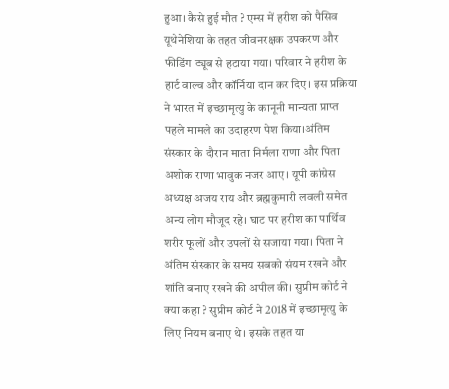हुआ। कैसे हुई मौत ? एम्स में हरीश को पैसिव यूथेनेशिया के तहत जीवनरक्षक उपकरण और फीडिंग ट्यूब से हटाया गया। परिवार ने हरीश के हार्ट वाल्व और कॉर्निया दान कर दिए। इस प्रक्रिया ने भारत में इच्छामृत्यु के कानूनी मान्यता प्राप्त पहले मामले का उदाहरण पेश किया।अंतिम संस्कार के दौरान माता निर्मला राणा और पिता अशोक राणा भावुक नजर आए। यूपी कांग्रेस अध्यक्ष अजय राय और ब्रह्मकुमारी लवली समेत अन्य लोग मौजूद रहे। घाट पर हरीश का पार्थिव शरीर फूलों और उपलों से सजाया गया। पिता ने अंतिम संस्कार के समय सबको संयम रखने और शांति बनाए रखने की अपील की। सुप्रीम कोर्ट ने क्या कहा ? सुप्रीम कोर्ट ने 2018 में इच्छामृत्यु के लिए नियम बनाए थे। इसके तहत या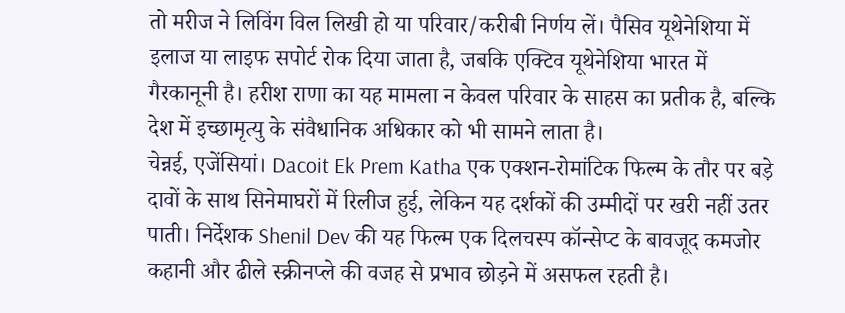तो मरीज ने लिविंग विल लिखी हो या परिवार/करीबी निर्णय लें। पैसिव यूथेनेशिया में इलाज या लाइफ सपोर्ट रोक दिया जाता है, जबकि एक्टिव यूथेनेशिया भारत में गैरकानूनी है। हरीश राणा का यह मामला न केवल परिवार के साहस का प्रतीक है, बल्कि देश में इच्छामृत्यु के संवैधानिक अधिकार को भी सामने लाता है।
चेन्नई, एजेंसियां। Dacoit Ek Prem Katha एक एक्शन-रोमांटिक फिल्म के तौर पर बड़े दावों के साथ सिनेमाघरों में रिलीज हुई, लेकिन यह दर्शकों की उम्मीदों पर खरी नहीं उतर पाती। निर्देशक Shenil Dev की यह फिल्म एक दिलचस्प कॉन्सेप्ट के बावजूद कमजोर कहानी और ढीले स्क्रीनप्ले की वजह से प्रभाव छोड़ने में असफल रहती है।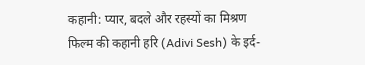कहानी: प्यार, बदले और रहस्यों का मिश्रण फिल्म की कहानी हरि (Adivi Sesh) के इर्द-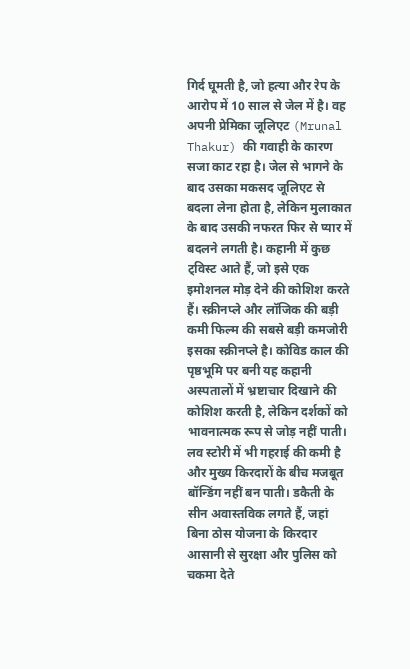गिर्द घूमती है, जो हत्या और रेप के आरोप में 10 साल से जेल में है। वह अपनी प्रेमिका जूलिएट (Mrunal Thakur) की गवाही के कारण सजा काट रहा है। जेल से भागने के बाद उसका मकसद जूलिएट से बदला लेना होता है, लेकिन मुलाकात के बाद उसकी नफरत फिर से प्यार में बदलने लगती है। कहानी में कुछ ट्विस्ट आते हैं, जो इसे एक इमोशनल मोड़ देने की कोशिश करते हैं। स्क्रीनप्ले और लॉजिक की बड़ी कमी फिल्म की सबसे बड़ी कमजोरी इसका स्क्रीनप्ले है। कोविड काल की पृष्ठभूमि पर बनी यह कहानी अस्पतालों में भ्रष्टाचार दिखाने की कोशिश करती है, लेकिन दर्शकों को भावनात्मक रूप से जोड़ नहीं पाती। लव स्टोरी में भी गहराई की कमी है और मुख्य किरदारों के बीच मजबूत बॉन्डिंग नहीं बन पाती। डकैती के सीन अवास्तविक लगते हैं, जहां बिना ठोस योजना के किरदार आसानी से सुरक्षा और पुलिस को चकमा देते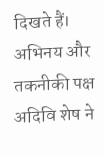दिखते हैं। अभिनय और तकनीकी पक्ष अदिवि शेष ने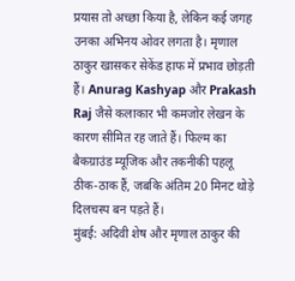प्रयास तो अच्छा किया है, लेकिन कई जगह उनका अभिनय ओवर लगता है। मृणाल ठाकुर खासकर सेकेंड हाफ में प्रभाव छोड़ती हैं। Anurag Kashyap और Prakash Raj जैसे कलाकार भी कमजोर लेखन के कारण सीमित रह जाते हैं। फिल्म का बैकग्राउंड म्यूजिक और तकनीकी पहलू ठीक-ठाक हैं, जबकि अंतिम 20 मिनट थोड़े दिलचस्प बन पड़ते हैं।
मुंबई: अदिवी शेष और मृणाल ठाकुर की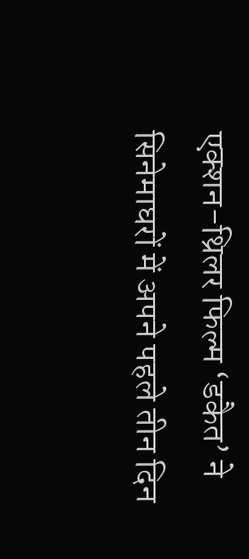एक्शन-थ्रिलर फिल्म ‘डकैत’ ने सिनेमाघरों में अपने पहले तीन दिन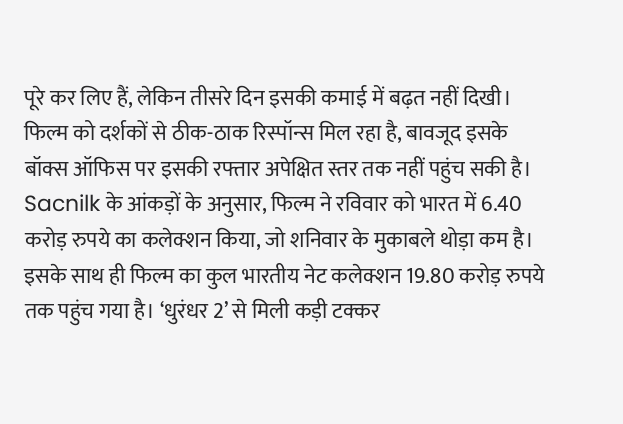पूरे कर लिए हैं, लेकिन तीसरे दिन इसकी कमाई में बढ़त नहीं दिखी। फिल्म को दर्शकों से ठीक-ठाक रिस्पॉन्स मिल रहा है, बावजूद इसके बॉक्स ऑफिस पर इसकी रफ्तार अपेक्षित स्तर तक नहीं पहुंच सकी है। Sacnilk के आंकड़ों के अनुसार, फिल्म ने रविवार को भारत में 6.40 करोड़ रुपये का कलेक्शन किया, जो शनिवार के मुकाबले थोड़ा कम है। इसके साथ ही फिल्म का कुल भारतीय नेट कलेक्शन 19.80 करोड़ रुपये तक पहुंच गया है। ‘धुरंधर 2’ से मिली कड़ी टक्कर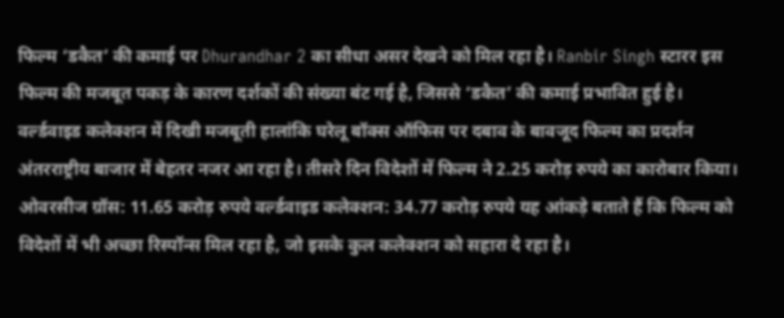फिल्म ‘डकैत’ की कमाई पर Dhurandhar 2 का सीधा असर देखने को मिल रहा है। Ranbir Singh स्टारर इस फिल्म की मजबूत पकड़ के कारण दर्शकों की संख्या बंट गई है, जिससे ‘डकैत’ की कमाई प्रभावित हुई है। वर्ल्डवाइड कलेक्शन में दिखी मजबूती हालांकि घरेलू बॉक्स ऑफिस पर दबाव के बावजूद फिल्म का प्रदर्शन अंतरराष्ट्रीय बाजार में बेहतर नजर आ रहा है। तीसरे दिन विदेशों में फिल्म ने 2.25 करोड़ रुपये का कारोबार किया। ओवरसीज ग्रॉस: 11.65 करोड़ रुपये वर्ल्डवाइड कलेक्शन: 34.77 करोड़ रुपये यह आंकड़े बताते हैं कि फिल्म को विदेशों में भी अच्छा रिस्पॉन्स मिल रहा है, जो इसके कुल कलेक्शन को सहारा दे रहा है।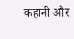कहानी और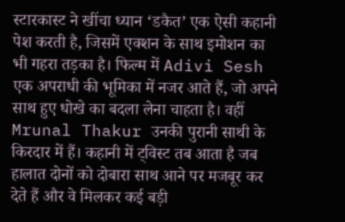स्टारकास्ट ने खींचा ध्यान ‘डकैत’ एक ऐसी कहानी पेश करती है, जिसमें एक्शन के साथ इमोशन का भी गहरा तड़का है। फिल्म में Adivi Sesh एक अपराधी की भूमिका में नजर आते हैं, जो अपने साथ हुए धोखे का बदला लेना चाहता है। वहीं Mrunal Thakur उनकी पुरानी साथी के किरदार में हैं। कहानी में ट्विस्ट तब आता है जब हालात दोनों को दोबारा साथ आने पर मजबूर कर देते हैं और वे मिलकर कई बड़ी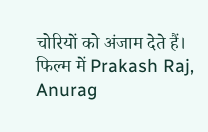चोरियों को अंजाम देते हैं। फिल्म में Prakash Raj, Anurag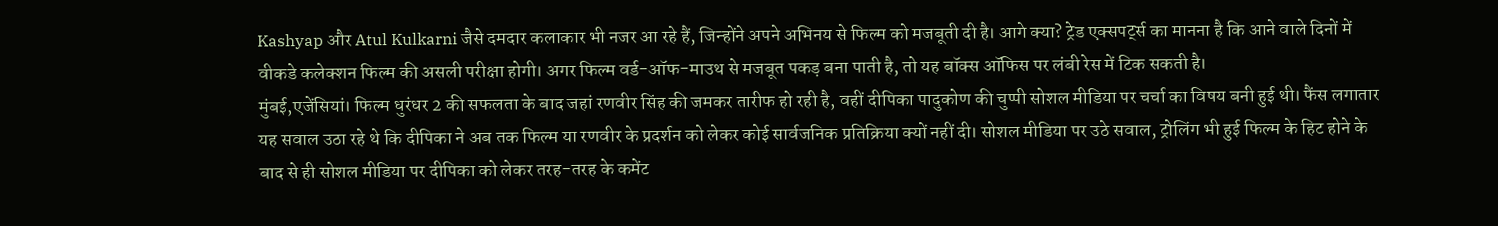Kashyap और Atul Kulkarni जैसे दमदार कलाकार भी नजर आ रहे हैं, जिन्होंने अपने अभिनय से फिल्म को मजबूती दी है। आगे क्या? ट्रेड एक्सपर्ट्स का मानना है कि आने वाले दिनों में वीकडे कलेक्शन फिल्म की असली परीक्षा होगी। अगर फिल्म वर्ड-ऑफ-माउथ से मजबूत पकड़ बना पाती है, तो यह बॉक्स ऑफिस पर लंबी रेस में टिक सकती है।
मुंबई,एजेंसियां। फिल्म धुरंधर 2 की सफलता के बाद जहां रणवीर सिंह की जमकर तारीफ हो रही है, वहीं दीपिका पादुकोण की चुप्पी सोशल मीडिया पर चर्चा का विषय बनी हुई थी। फैंस लगातार यह सवाल उठा रहे थे कि दीपिका ने अब तक फिल्म या रणवीर के प्रदर्शन को लेकर कोई सार्वजनिक प्रतिक्रिया क्यों नहीं दी। सोशल मीडिया पर उठे सवाल, ट्रोलिंग भी हुई फिल्म के हिट होने के बाद से ही सोशल मीडिया पर दीपिका को लेकर तरह-तरह के कमेंट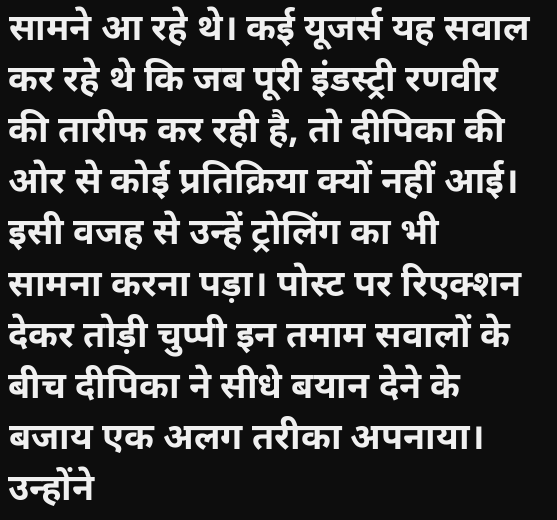सामने आ रहे थे। कई यूजर्स यह सवाल कर रहे थे कि जब पूरी इंडस्ट्री रणवीर की तारीफ कर रही है, तो दीपिका की ओर से कोई प्रतिक्रिया क्यों नहीं आई। इसी वजह से उन्हें ट्रोलिंग का भी सामना करना पड़ा। पोस्ट पर रिएक्शन देकर तोड़ी चुप्पी इन तमाम सवालों के बीच दीपिका ने सीधे बयान देने के बजाय एक अलग तरीका अपनाया। उन्होंने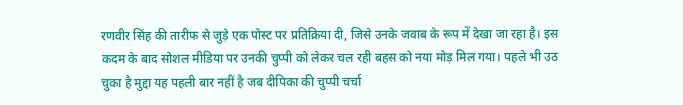रणवीर सिंह की तारीफ से जुड़े एक पोस्ट पर प्रतिक्रिया दी, जिसे उनके जवाब के रूप में देखा जा रहा है। इस कदम के बाद सोशल मीडिया पर उनकी चुप्पी को लेकर चल रही बहस को नया मोड़ मिल गया। पहले भी उठ चुका है मुद्दा यह पहली बार नहीं है जब दीपिका की चुप्पी चर्चा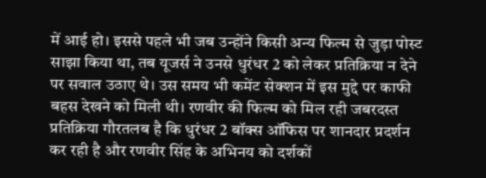में आई हो। इससे पहले भी जब उन्होंने किसी अन्य फिल्म से जुड़ा पोस्ट साझा किया था, तब यूजर्स ने उनसे धुरंधर 2 को लेकर प्रतिक्रिया न देने पर सवाल उठाए थे। उस समय भी कमेंट सेक्शन में इस मुद्दे पर काफी बहस देखने को मिली थी। रणवीर की फिल्म को मिल रही जबरदस्त प्रतिक्रिया गौरतलब है कि धुरंधर 2 बॉक्स ऑफिस पर शानदार प्रदर्शन कर रही है और रणवीर सिंह के अभिनय को दर्शकों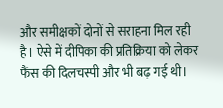और समीक्षकों दोनों से सराहना मिल रही है। ऐसे में दीपिका की प्रतिक्रिया को लेकर फैंस की दिलचस्पी और भी बढ़ गई थी।